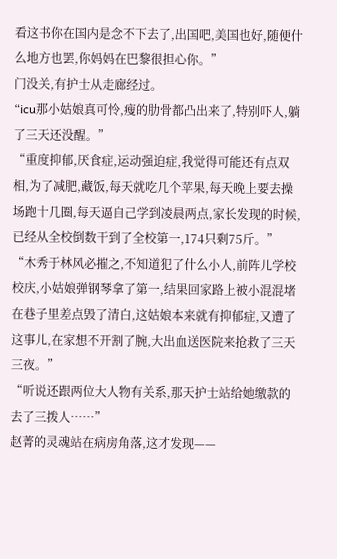看这书你在国内是念不下去了,出国吧,美国也好,随便什么地方也罢,你妈妈在巴黎很担心你。”
门没关,有护士从走廊经过。
“icu那小姑娘真可怜,瘦的肋骨都凸出来了,特别吓人,躺了三天还没醒。”
“重度抑郁,厌食症,运动强迫症,我觉得可能还有点双相,为了减肥,藏饭,每天就吃几个苹果,每天晚上要去操场跑十几圈,每天逼自己学到凌晨两点,家长发现的时候,已经从全校倒数干到了全校第一,174只剩75斤。”
“木秀于林风必摧之,不知道犯了什么小人,前阵儿学校校庆,小姑娘弹钢琴拿了第一,结果回家路上被小混混堵在巷子里差点毁了清白,这姑娘本来就有抑郁症,又遭了这事儿,在家想不开割了腕,大出血送医院来抢救了三天三夜。”
“听说还跟两位大人物有关系,那天护士站给她缴款的去了三拨人……”
赵菁的灵魂站在病房角落,这才发现——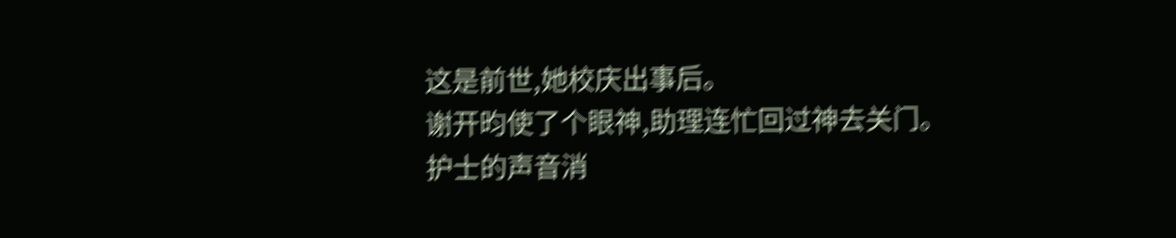这是前世,她校庆出事后。
谢开昀使了个眼神,助理连忙回过神去关门。
护士的声音消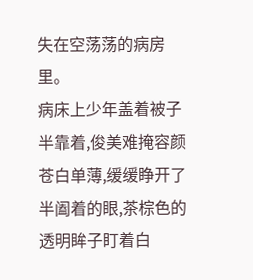失在空荡荡的病房里。
病床上少年盖着被子半靠着,俊美难掩容颜苍白单薄,缓缓睁开了半阖着的眼,茶棕色的透明眸子盯着白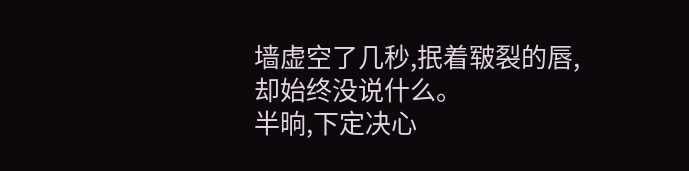墙虚空了几秒,抿着皲裂的唇,却始终没说什么。
半晌,下定决心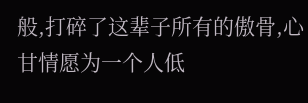般,打碎了这辈子所有的傲骨,心甘情愿为一个人低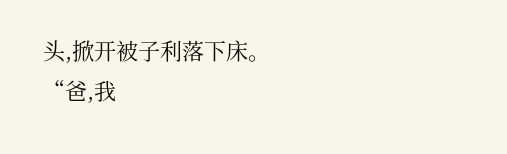头,掀开被子利落下床。
“爸,我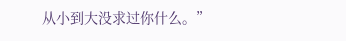从小到大没求过你什么。”